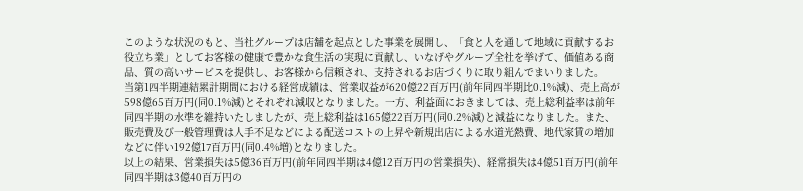このような状況のもと、当社グループは店舗を起点とした事業を展開し、「食と人を通して地域に貢献するお役立ち業」としてお客様の健康で豊かな食生活の実現に貢献し、いなげやグループ全社を挙げて、価値ある商品、質の高いサービスを提供し、お客様から信頼され、支持されるお店づくりに取り組んでまいりました。
当第1四半期連結累計期間における経営成績は、営業収益が620億22百万円(前年同四半期比0.1%減)、売上高が598億65百万円(同0.1%減)とそれぞれ減収となりました。一方、利益面におきましては、売上総利益率は前年同四半期の水準を維持いたしましたが、売上総利益は165億22百万円(同0.2%減)と減益になりました。また、販売費及び一般管理費は人手不足などによる配送コストの上昇や新規出店による水道光熱費、地代家賃の増加などに伴い192億17百万円(同0.4%増)となりました。
以上の結果、営業損失は5億36百万円(前年同四半期は4億12百万円の営業損失)、経常損失は4億51百万円(前年同四半期は3億40百万円の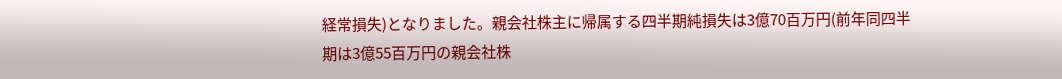経常損失)となりました。親会社株主に帰属する四半期純損失は3億70百万円(前年同四半期は3億55百万円の親会社株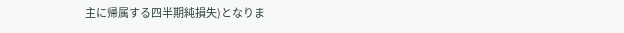主に帰属する四半期純損失)となりま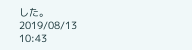した。
2019/08/13 10:43